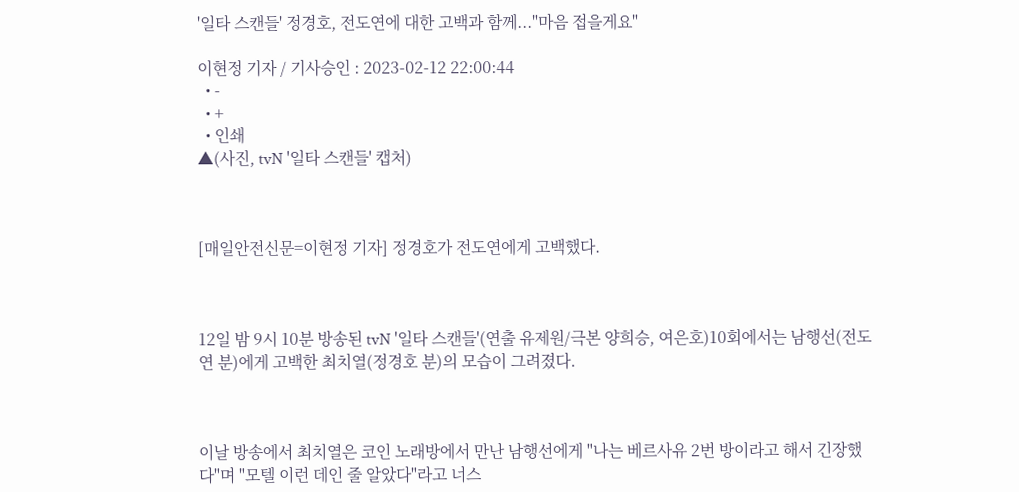'일타 스캔들' 정경호, 전도연에 대한 고백과 함께..."마음 접을게요"

이현정 기자 / 기사승인 : 2023-02-12 22:00:44
  • -
  • +
  • 인쇄
▲(사진, tvN '일타 스캔들' 캡처)



[매일안전신문=이현정 기자] 정경호가 전도연에게 고백했다.



12일 밤 9시 10분 방송된 tvN '일타 스캔들'(연출 유제원/극본 양희승, 여은호)10회에서는 남행선(전도연 분)에게 고백한 최치열(정경호 분)의 모습이 그려졌다.



이날 방송에서 최치열은 코인 노래방에서 만난 남행선에게 "나는 베르사유 2번 방이라고 해서 긴장했다"며 "모텔 이런 데인 줄 알았다"라고 너스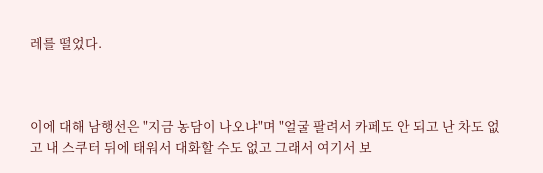레를 떨었다.



이에 대해 남행선은 "지금 농담이 나오냐"며 "얼굴 팔려서 카페도 안 되고 난 차도 없고 내 스쿠터 뒤에 태워서 대화할 수도 없고 그래서 여기서 보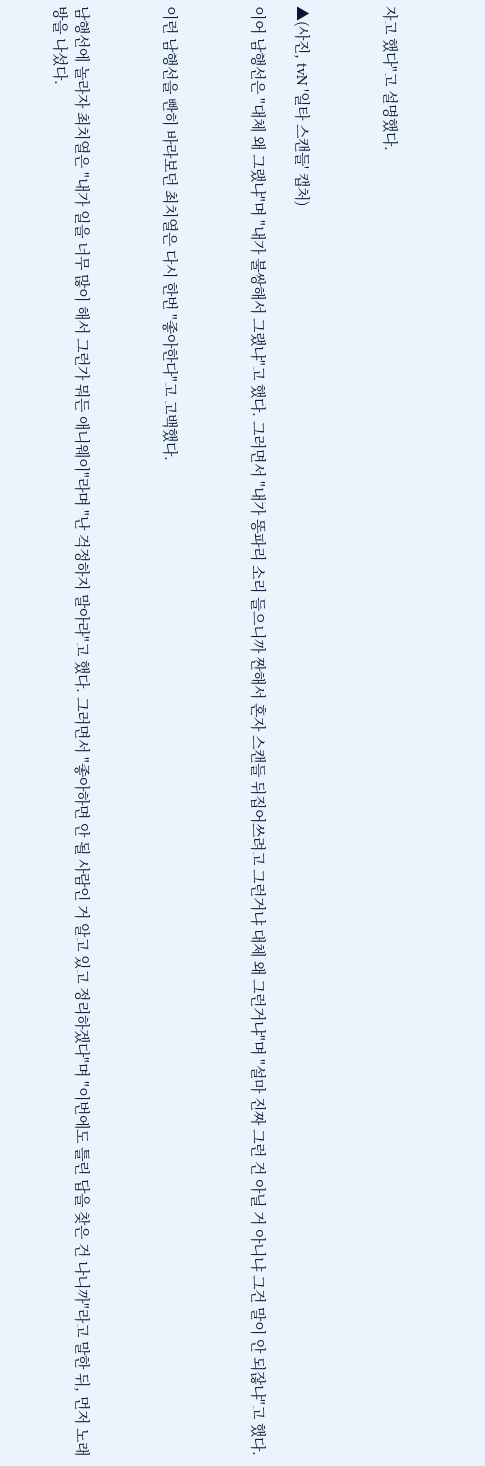자고 했다"고 설명했다.



▲(사진, tvN '일타 스캔들' 캡처)

이어 남행선은 "대체 왜 그랬냐"며 "내가 불쌍해서 그랬냐"고 했다. 그러면서 "내가 똥파리 소리 들으니까 짠해서 혼자 스캔들 뒤집어쓰려고 그런거냐 대체 왜 그런거냐"며 "설마 진짜 그런 건 아닐 거 아니냐 그건 말이 안 되잖냐"고 했다.



이런 남행선을 빤히 바라보던 최치열은 다시 한번 "좋아한다"고 고백했다.



남행선에 놀라자 최치열은 "내가 일을 너무 많이 해서 그런가 뭐든 애니웨이"라며 "난 걱정하지 말아라"고 했다. 그러면서 "좋아하면 안 될 사람인 거 알고 있고 정리하겠다"며 "이번에도 틀린 답을 찾은 건 나니까"라고 말한 뒤, 먼저 노래방을 나섰다.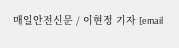매일안전신문 / 이현정 기자 [email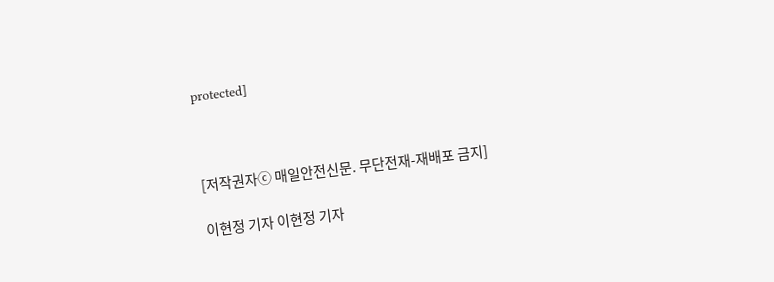protected]



[저작권자ⓒ 매일안전신문. 무단전재-재배포 금지]

이현정 기자 이현정 기자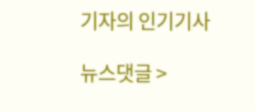기자의 인기기사

뉴스댓글 >